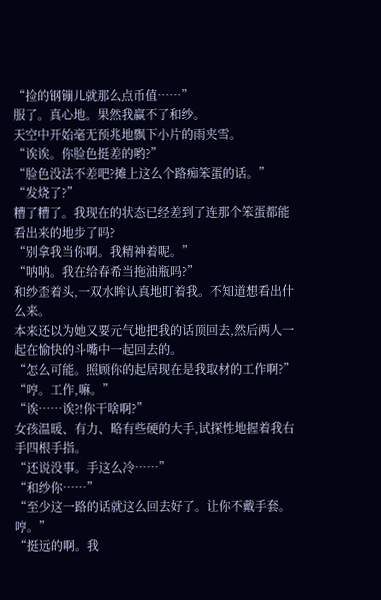“捡的钢镚儿就那么点币值……”
服了。真心地。果然我赢不了和纱。
天空中开始毫无预兆地飘下小片的雨夹雪。
“诶诶。你脸色挺差的哟?”
“脸色没法不差吧?摊上这么个路痴笨蛋的话。”
“发烧了?”
糟了糟了。我现在的状态已经差到了连那个笨蛋都能看出来的地步了吗?
“别拿我当你啊。我精神着呢。”
“呐呐。我在给春希当拖油瓶吗?”
和纱歪着头,一双水眸认真地盯着我。不知道想看出什么来。
本来还以为她又要元气地把我的话顶回去,然后两人一起在愉快的斗嘴中一起回去的。
“怎么可能。照顾你的起居现在是我取材的工作啊?”
“哼。工作,嘛。”
“诶……诶?!你干啥啊?”
女孩温暖、有力、略有些硬的大手,试探性地握着我右手四根手指。
“还说没事。手这么冷……”
“和纱你……”
“至少这一路的话就这么回去好了。让你不戴手套。哼。”
“挺远的啊。我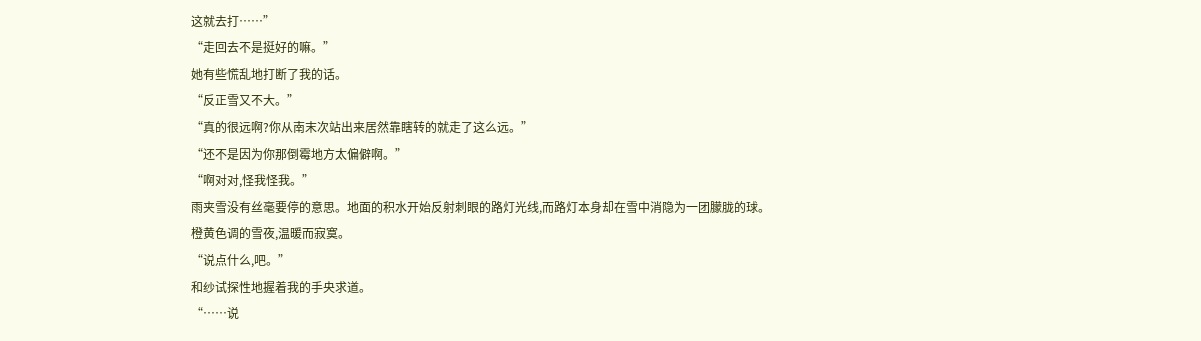这就去打……”
“走回去不是挺好的嘛。”
她有些慌乱地打断了我的话。
“反正雪又不大。”
“真的很远啊?你从南末次站出来居然靠瞎转的就走了这么远。”
“还不是因为你那倒霉地方太偏僻啊。”
“啊对对,怪我怪我。”
雨夹雪没有丝毫要停的意思。地面的积水开始反射刺眼的路灯光线,而路灯本身却在雪中消隐为一团朦胧的球。
橙黄色调的雪夜,温暖而寂寞。
“说点什么,吧。”
和纱试探性地握着我的手央求道。
“……说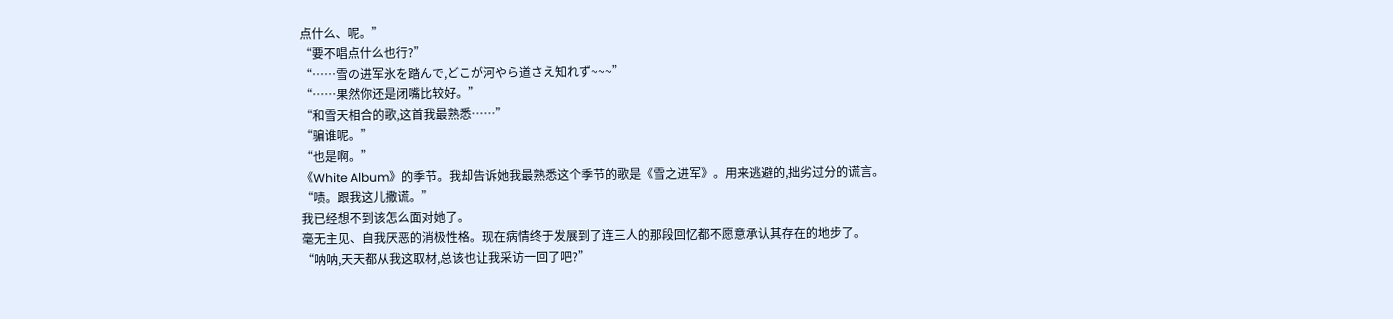点什么、呢。”
“要不唱点什么也行?”
“……雪の进军氷を踏んで,どこが河やら道さえ知れず~~~”
“……果然你还是闭嘴比较好。”
“和雪天相合的歌,这首我最熟悉……”
“骗谁呢。”
“也是啊。”
《White Album》的季节。我却告诉她我最熟悉这个季节的歌是《雪之进军》。用来逃避的,拙劣过分的谎言。
“啧。跟我这儿撒谎。”
我已经想不到该怎么面对她了。
毫无主见、自我厌恶的消极性格。现在病情终于发展到了连三人的那段回忆都不愿意承认其存在的地步了。
“呐呐,天天都从我这取材,总该也让我采访一回了吧?”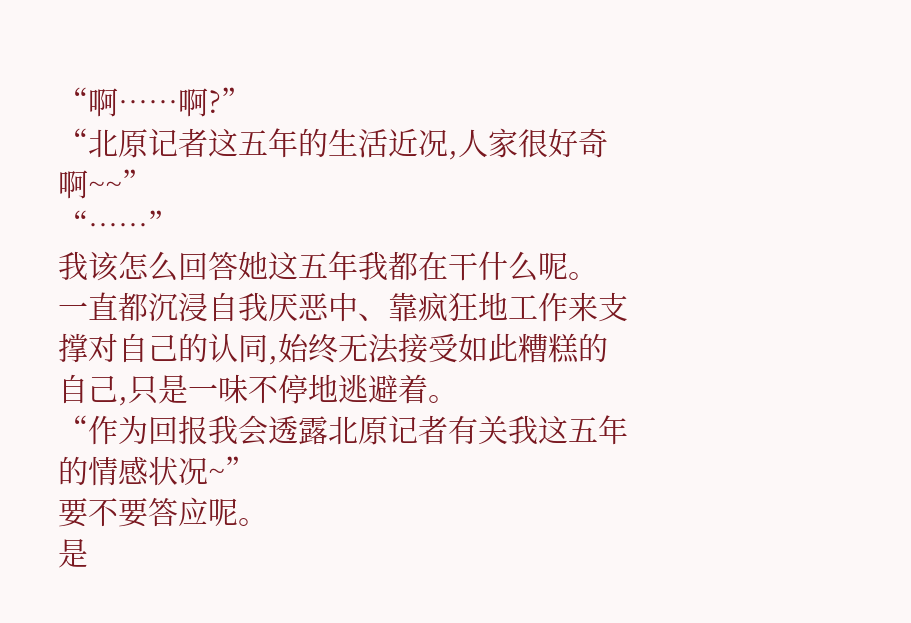“啊……啊?”
“北原记者这五年的生活近况,人家很好奇啊~~”
“……”
我该怎么回答她这五年我都在干什么呢。
一直都沉浸自我厌恶中、靠疯狂地工作来支撑对自己的认同,始终无法接受如此糟糕的自己,只是一味不停地逃避着。
“作为回报我会透露北原记者有关我这五年的情感状况~”
要不要答应呢。
是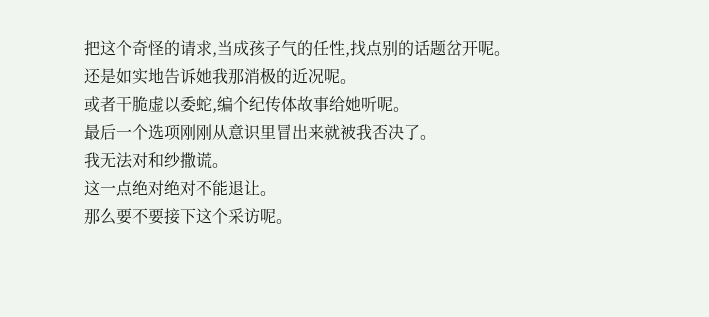把这个奇怪的请求,当成孩子气的任性,找点别的话题岔开呢。
还是如实地告诉她我那消极的近况呢。
或者干脆虚以委蛇,编个纪传体故事给她听呢。
最后一个选项刚刚从意识里冒出来就被我否决了。
我无法对和纱撒谎。
这一点绝对绝对不能退让。
那么要不要接下这个采访呢。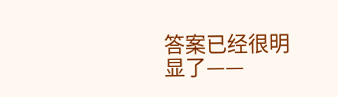答案已经很明显了——